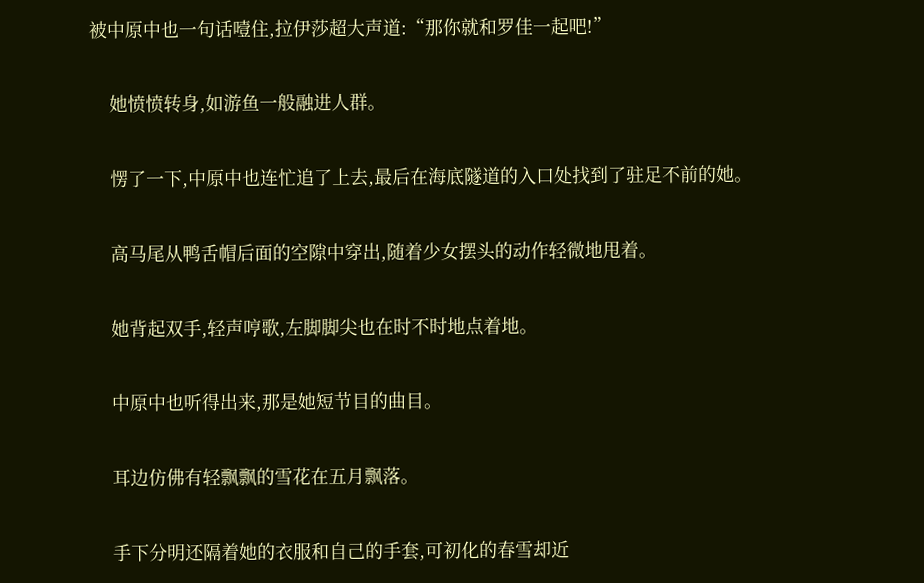被中原中也一句话噎住,拉伊莎超大声道:“那你就和罗佳一起吧!”

    她愤愤转身,如游鱼一般融进人群。

    愣了一下,中原中也连忙追了上去,最后在海底隧道的入口处找到了驻足不前的她。

    高马尾从鸭舌帽后面的空隙中穿出,随着少女摆头的动作轻微地甩着。

    她背起双手,轻声哼歌,左脚脚尖也在时不时地点着地。

    中原中也听得出来,那是她短节目的曲目。

    耳边仿佛有轻飘飘的雪花在五月飘落。

    手下分明还隔着她的衣服和自己的手套,可初化的春雪却近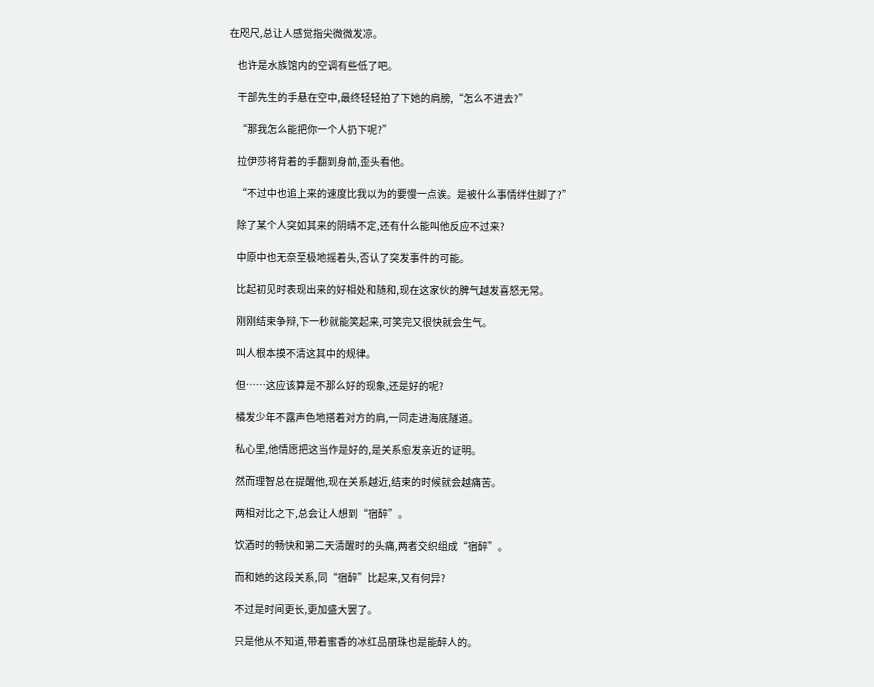在咫尺,总让人感觉指尖微微发凉。

    也许是水族馆内的空调有些低了吧。

    干部先生的手悬在空中,最终轻轻拍了下她的肩膀,“怎么不进去?”

    “那我怎么能把你一个人扔下呢?”

    拉伊莎将背着的手翻到身前,歪头看他。

    “不过中也追上来的速度比我以为的要慢一点诶。是被什么事情绊住脚了?”

    除了某个人突如其来的阴晴不定,还有什么能叫他反应不过来?

    中原中也无奈至极地摇着头,否认了突发事件的可能。

    比起初见时表现出来的好相处和随和,现在这家伙的脾气越发喜怒无常。

    刚刚结束争辩,下一秒就能笑起来,可笑完又很快就会生气。

    叫人根本摸不清这其中的规律。

    但……这应该算是不那么好的现象,还是好的呢?

    橘发少年不露声色地搭着对方的肩,一同走进海底隧道。

    私心里,他情愿把这当作是好的,是关系愈发亲近的证明。

    然而理智总在提醒他,现在关系越近,结束的时候就会越痛苦。

    两相对比之下,总会让人想到“宿醉”。

    饮酒时的畅快和第二天清醒时的头痛,两者交织组成“宿醉”。

    而和她的这段关系,同“宿醉”比起来,又有何异?

    不过是时间更长,更加盛大罢了。

    只是他从不知道,带着蜜香的冰红品丽珠也是能醉人的。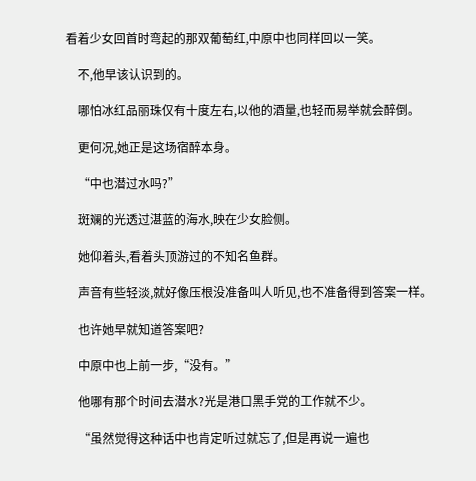看着少女回首时弯起的那双葡萄红,中原中也同样回以一笑。

    不,他早该认识到的。

    哪怕冰红品丽珠仅有十度左右,以他的酒量,也轻而易举就会醉倒。

    更何况,她正是这场宿醉本身。

    “中也潜过水吗?”

    斑斓的光透过湛蓝的海水,映在少女脸侧。

    她仰着头,看着头顶游过的不知名鱼群。

    声音有些轻淡,就好像压根没准备叫人听见,也不准备得到答案一样。

    也许她早就知道答案吧?

    中原中也上前一步,“没有。”

    他哪有那个时间去潜水?光是港口黑手党的工作就不少。

    “虽然觉得这种话中也肯定听过就忘了,但是再说一遍也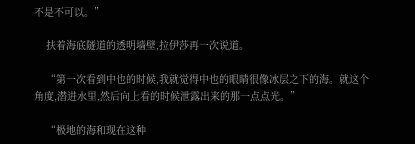不是不可以。”

    扶着海底隧道的透明墙壁,拉伊莎再一次说道。

    “第一次看到中也的时候,我就觉得中也的眼睛很像冰层之下的海。就这个角度,潜进水里,然后向上看的时候泄露出来的那一点点光。”

    “极地的海和现在这种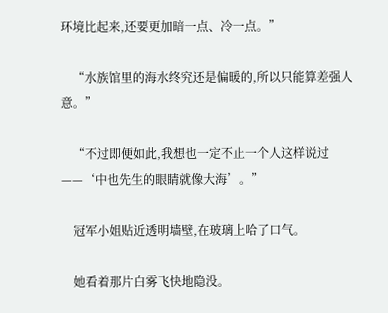环境比起来,还要更加暗一点、冷一点。”

    “水族馆里的海水终究还是偏暖的,所以只能算差强人意。”

    “不过即便如此,我想也一定不止一个人这样说过——‘中也先生的眼睛就像大海’。”

    冠军小姐贴近透明墙壁,在玻璃上哈了口气。

    她看着那片白雾飞快地隐没。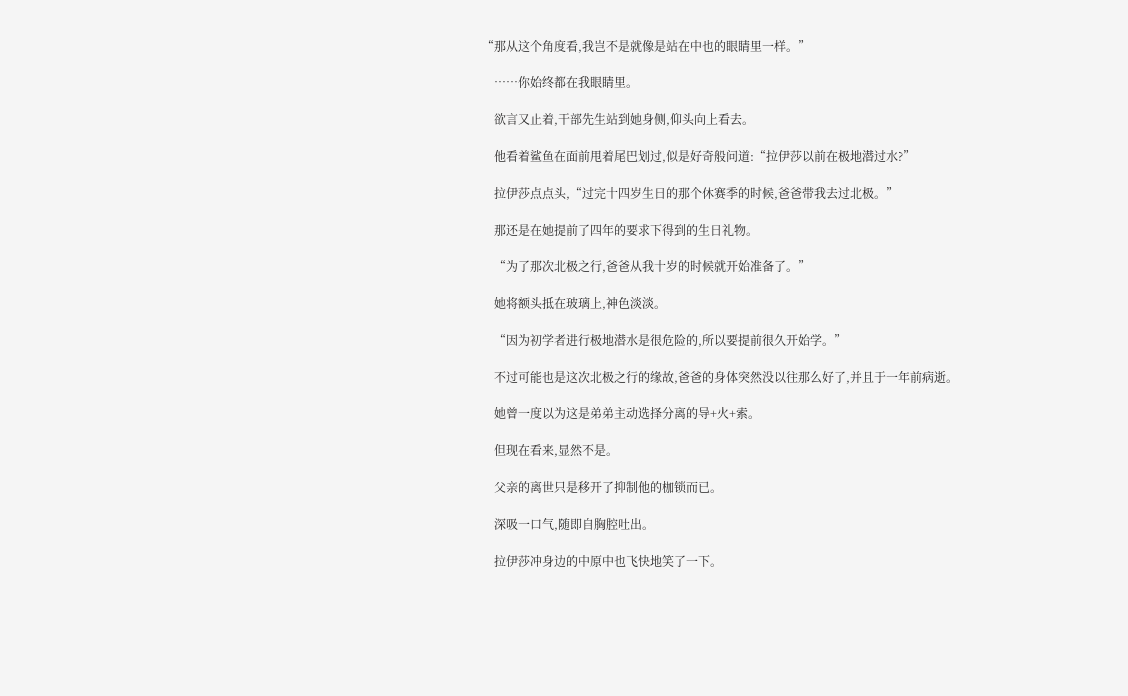“那从这个角度看,我岂不是就像是站在中也的眼睛里一样。”

    ……你始终都在我眼睛里。

    欲言又止着,干部先生站到她身侧,仰头向上看去。

    他看着鲨鱼在面前甩着尾巴划过,似是好奇般问道:“拉伊莎以前在极地潜过水?”

    拉伊莎点点头,“过完十四岁生日的那个休赛季的时候,爸爸带我去过北极。”

    那还是在她提前了四年的要求下得到的生日礼物。

    “为了那次北极之行,爸爸从我十岁的时候就开始准备了。”

    她将额头抵在玻璃上,神色淡淡。

    “因为初学者进行极地潜水是很危险的,所以要提前很久开始学。”

    不过可能也是这次北极之行的缘故,爸爸的身体突然没以往那么好了,并且于一年前病逝。

    她曾一度以为这是弟弟主动选择分离的导+火+索。

    但现在看来,显然不是。

    父亲的离世只是移开了抑制他的枷锁而已。

    深吸一口气,随即自胸腔吐出。

    拉伊莎冲身边的中原中也飞快地笑了一下。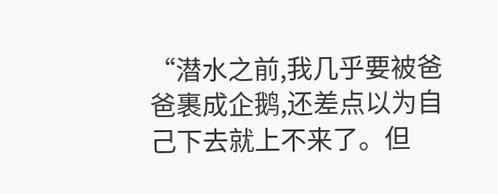“潜水之前,我几乎要被爸爸裹成企鹅,还差点以为自己下去就上不来了。但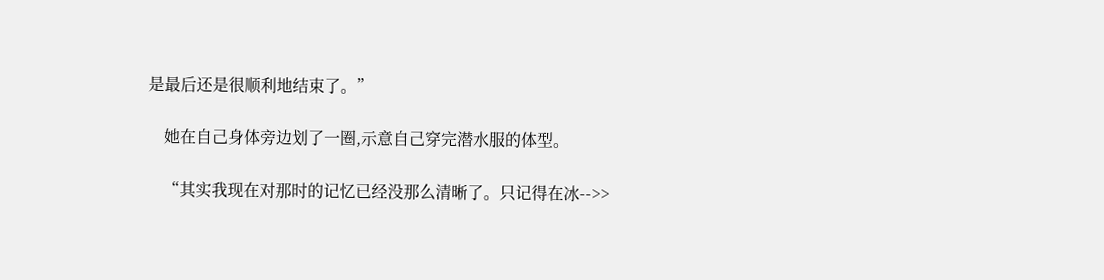是最后还是很顺利地结束了。”

    她在自己身体旁边划了一圈,示意自己穿完潜水服的体型。

    “其实我现在对那时的记忆已经没那么清晰了。只记得在冰-->>